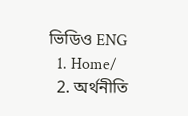ভিডিও ENG
  1. Home/
  2. অর্থনীতি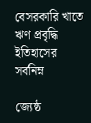বেসরকারি খাতে ঋণ প্রবৃদ্ধি ইতিহাসের সর্বনিম্ন

জ্যেষ্ঠ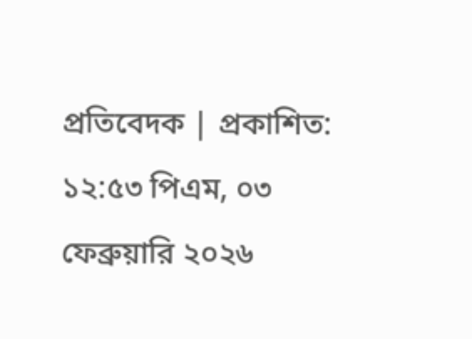প্রতিবেদক | প্রকাশিত: ১২:৫৩ পিএম, ০৩ ফেব্রুয়ারি ২০২৬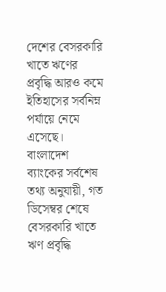দেশের বেসরকারি খাতে ঋণের প্রবৃদ্ধি আরও কমে ইতিহাসের সর্বনিম্ন পর্যায়ে নেমে এসেছে। বাংলাদেশ ব্যাংকের সর্বশেষ তথ্য অনুযায়ী, গত ডিসেম্বর শেষে বেসরকারি খাতে ঋণ প্রবৃদ্ধি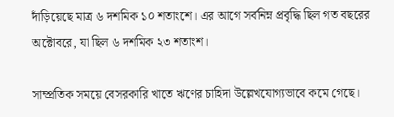দাঁড়িয়েছে মাত্র ৬ দশমিক ১০ শতাংশে। এর আগে সর্বনিম্ন প্রবৃদ্ধি ছিল গত বছরের অক্টোবরে, যা ছিল ৬ দশমিক ২৩ শতাংশ।

সাম্প্রতিক সময়ে বেসরকারি খাতে ঋণের চাহিদা উল্লেখযোগ্যভাবে কমে গেছে।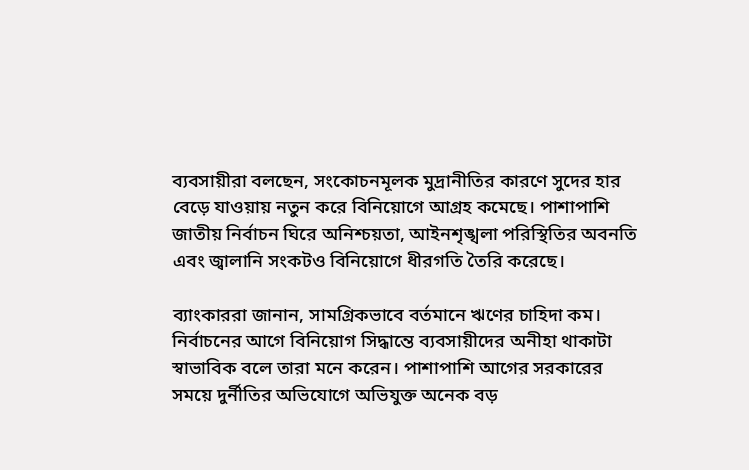ব্যবসায়ীরা বলছেন, সংকোচনমূলক মুদ্রানীতির কারণে সুদের হার বেড়ে যাওয়ায় নতুন করে বিনিয়োগে আগ্রহ কমেছে। পাশাপাশি জাতীয় নির্বাচন ঘিরে অনিশ্চয়তা, আইনশৃঙ্খলা পরিস্থিতির অবনতি এবং জ্বালানি সংকটও বিনিয়োগে ধীরগতি তৈরি করেছে।

ব্যাংকাররা জানান, সামগ্রিকভাবে বর্তমানে ঋণের চাহিদা কম। নির্বাচনের আগে বিনিয়োগ সিদ্ধান্তে ব্যবসায়ীদের অনীহা থাকাটা স্বাভাবিক বলে তারা মনে করেন। পাশাপাশি আগের সরকারের সময়ে দুর্নীতির অভিযোগে অভিযুক্ত অনেক বড়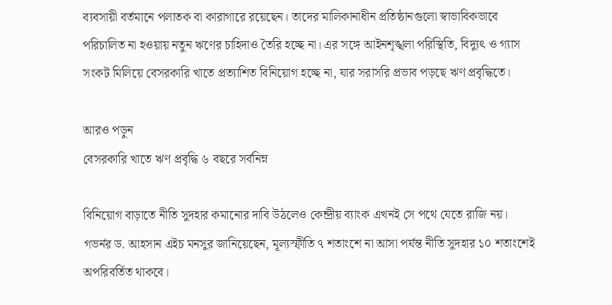ব্যবসায়ী বর্তমানে পলাতক বা কারাগারে রয়েছেন। তাদের মালিকানাধীন প্রতিষ্ঠানগুলো স্বাভাবিকভাবে পরিচালিত না হওয়ায় নতুন ঋণের চাহিদাও তৈরি হচ্ছে না। এর সঙ্গে আইনশৃঙ্খলা পরিস্থিতি, বিদ্যুৎ ও গ্যাস সংকট মিলিয়ে বেসরকারি খাতে প্রত্যাশিত বিনিয়োগ হচ্ছে না, যার সরাসরি প্রভাব পড়ছে ঋণ প্রবৃদ্ধিতে।

আরও পড়ুন
বেসরকারি খাতে ঋণ প্রবৃদ্ধি ৬ বছরে সর্বনিম্ন

বিনিয়োগ বাড়াতে নীতি সুদহার কমানোর দাবি উঠলেও কেন্দ্রীয় ব্যাংক এখনই সে পথে যেতে রাজি নয়। গভর্নর ড. আহসান এইচ মনসুর জানিয়েছেন, মূল্যস্ফীতি ৭ শতাংশে না আসা পর্যন্ত নীতি সুদহার ১০ শতাংশেই অপরিবর্তিত থাকবে।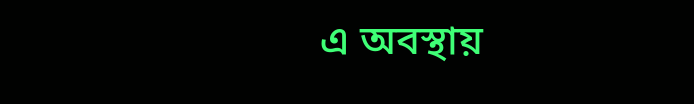এ অবস্থায়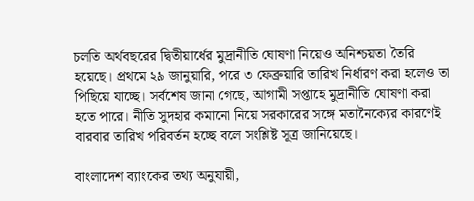চলতি অর্থবছরের দ্বিতীয়ার্ধের মুদ্রানীতি ঘোষণা নিয়েও অনিশ্চয়তা তৈরি হয়েছে। প্রথমে ২৯ জানুয়ারি, পরে ৩ ফেব্রুয়ারি তারিখ নির্ধারণ করা হলেও তা পিছিয়ে যাচ্ছে। সর্বশেষ জানা গেছে, আগামী সপ্তাহে মুদ্রানীতি ঘোষণা করা হতে পারে। নীতি সুদহার কমানো নিয়ে সরকারের সঙ্গে মতানৈক্যের কারণেই বারবার তারিখ পরিবর্তন হচ্ছে বলে সংশ্লিষ্ট সূত্র জানিয়েছে।

বাংলাদেশ ব্যাংকের তথ্য অনুযায়ী,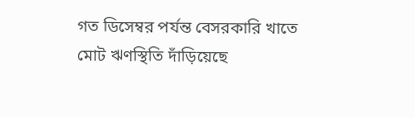গত ডিসেম্বর পর্যন্ত বেসরকারি খাতে মোট ঋণস্থিতি দাঁড়িয়েছে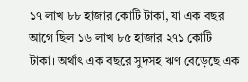১৭ লাখ ৮৮ হাজার কোটি টাকা, যা এক বছর আগে ছিল ১৬ লাখ ৮৫ হাজার ২৭১ কোটি টাকা। অর্থাৎ এক বছরে সুদসহ ঋণ বেড়েছে এক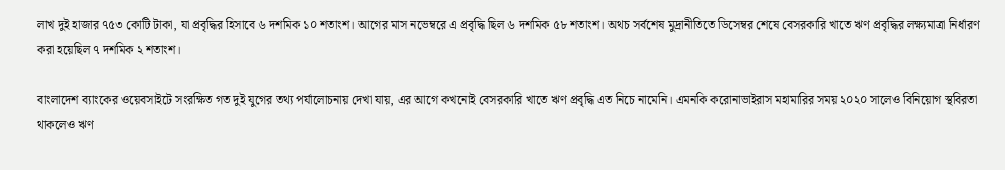লাখ দুই হাজার ৭৫৩ কোটি টাকা, যা প্রবৃদ্ধির হিসাবে ৬ দশমিক ১০ শতাংশ। আগের মাস নভেম্বরে এ প্রবৃদ্ধি ছিল ৬ দশমিক ৫৮ শতাংশ। অথচ সর্বশেষ মুদ্রানীতিতে ডিসেম্বর শেষে বেসরকারি খাতে ঋণ প্রবৃদ্ধির লক্ষ্যমাত্রা নির্ধারণ করা হয়েছিল ৭ দশমিক ২ শতাংশ।

বাংলাদেশ ব্যাংকের ওয়েবসাইটে সংরক্ষিত গত দুই যুগের তথ্য পর্যালোচনায় দেখা যায়, এর আগে কখনোই বেসরকারি খাতে ঋণ প্রবৃদ্ধি এত নিচে নামেনি। এমনকি করোনাভাইরাস মহামারির সময় ২০২০ সালেও বিনিয়োগ স্থবিরতা থাকলেও ঋণ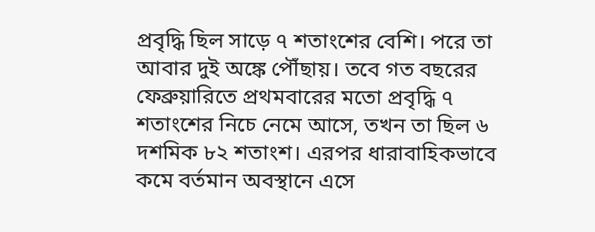প্রবৃদ্ধি ছিল সাড়ে ৭ শতাংশের বেশি। পরে তা আবার দুই অঙ্কে পৌঁছায়। তবে গত বছরের ফেব্রুয়ারিতে প্রথমবারের মতো প্রবৃদ্ধি ৭ শতাংশের নিচে নেমে আসে, তখন তা ছিল ৬ দশমিক ৮২ শতাংশ। এরপর ধারাবাহিকভাবে কমে বর্তমান অবস্থানে এসে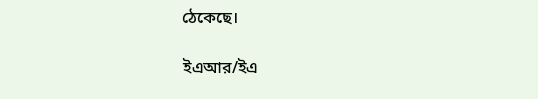ঠেকেছে।

ইএআর/ইএ